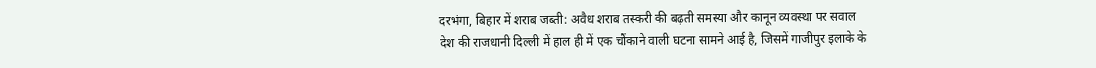दरभंगा, बिहार में शराब जब्ती: अवैध शराब तस्करी की बढ़ती समस्या और कानून व्यवस्था पर सवाल
देश की राजधानी दिल्ली में हाल ही में एक चौंकाने वाली घटना सामने आई है, जिसमें गाजीपुर इलाके के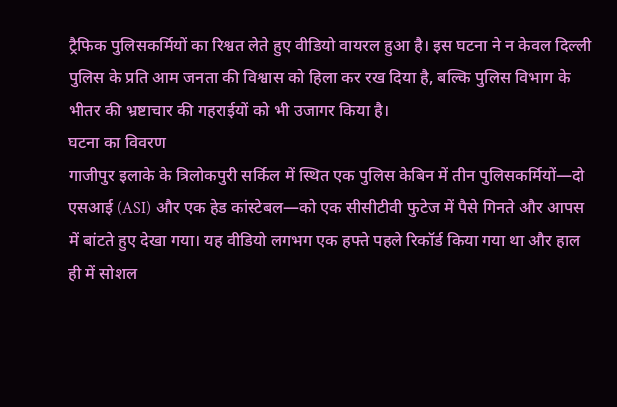ट्रैफिक पुलिसकर्मियों का रिश्वत लेते हुए वीडियो वायरल हुआ है। इस घटना ने न केवल दिल्ली पुलिस के प्रति आम जनता की विश्वास को हिला कर रख दिया है, बल्कि पुलिस विभाग के भीतर की भ्रष्टाचार की गहराईयों को भी उजागर किया है।
घटना का विवरण
गाजीपुर इलाके के त्रिलोकपुरी सर्किल में स्थित एक पुलिस केबिन में तीन पुलिसकर्मियों—दो एसआई (ASI) और एक हेड कांस्टेबल—को एक सीसीटीवी फुटेज में पैसे गिनते और आपस में बांटते हुए देखा गया। यह वीडियो लगभग एक हफ्ते पहले रिकॉर्ड किया गया था और हाल ही में सोशल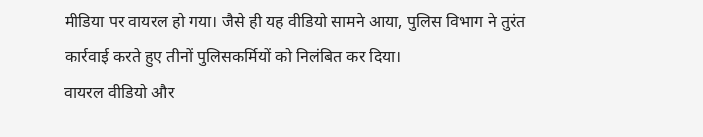मीडिया पर वायरल हो गया। जैसे ही यह वीडियो सामने आया, पुलिस विभाग ने तुरंत कार्रवाई करते हुए तीनों पुलिसकर्मियों को निलंबित कर दिया।
वायरल वीडियो और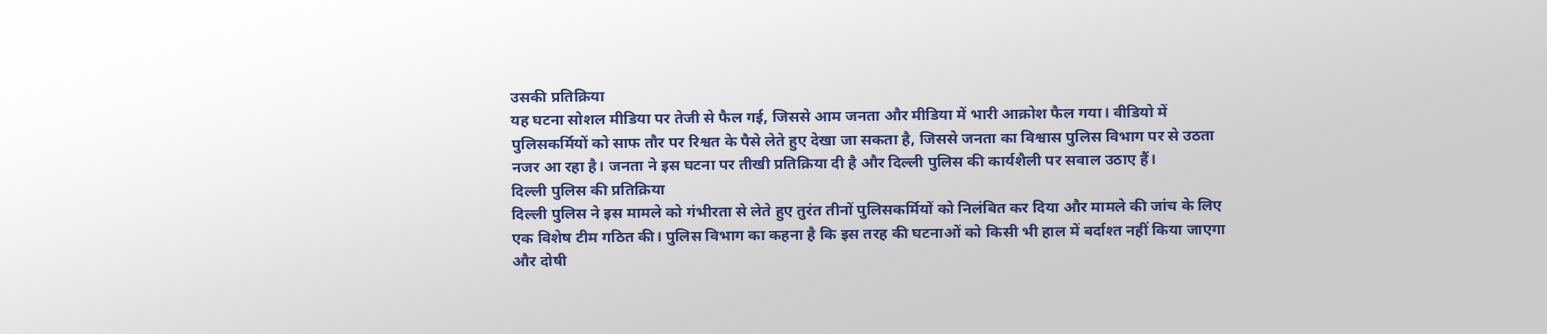उसकी प्रतिक्रिया
यह घटना सोशल मीडिया पर तेजी से फैल गई, जिससे आम जनता और मीडिया में भारी आक्रोश फैल गया। वीडियो में पुलिसकर्मियों को साफ तौर पर रिश्वत के पैसे लेते हुए देखा जा सकता है, जिससे जनता का विश्वास पुलिस विभाग पर से उठता नजर आ रहा है। जनता ने इस घटना पर तीखी प्रतिक्रिया दी है और दिल्ली पुलिस की कार्यशैली पर सवाल उठाए हैं।
दिल्ली पुलिस की प्रतिक्रिया
दिल्ली पुलिस ने इस मामले को गंभीरता से लेते हुए तुरंत तीनों पुलिसकर्मियों को निलंबित कर दिया और मामले की जांच के लिए एक विशेष टीम गठित की। पुलिस विभाग का कहना है कि इस तरह की घटनाओं को किसी भी हाल में बर्दाश्त नहीं किया जाएगा और दोषी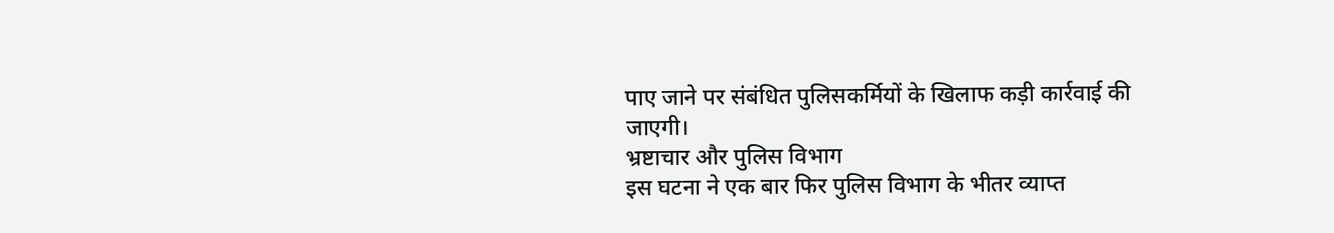पाए जाने पर संबंधित पुलिसकर्मियों के खिलाफ कड़ी कार्रवाई की जाएगी।
भ्रष्टाचार और पुलिस विभाग
इस घटना ने एक बार फिर पुलिस विभाग के भीतर व्याप्त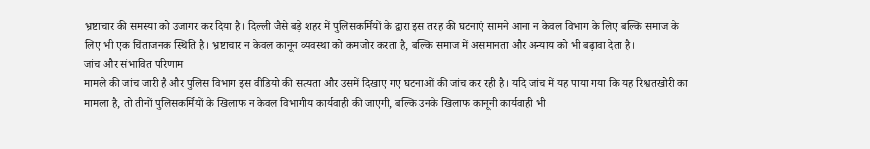भ्रष्टाचार की समस्या को उजागर कर दिया है। दिल्ली जैसे बड़े शहर में पुलिसकर्मियों के द्वारा इस तरह की घटनाएं सामने आना न केवल विभाग के लिए बल्कि समाज के लिए भी एक चिंताजनक स्थिति है। भ्रष्टाचार न केवल कानून व्यवस्था को कमजोर करता है, बल्कि समाज में असमानता और अन्याय को भी बढ़ावा देता है।
जांच और संभावित परिणाम
मामले की जांच जारी है और पुलिस विभाग इस वीडियो की सत्यता और उसमें दिखाए गए घटनाओं की जांच कर रही है। यदि जांच में यह पाया गया कि यह रिश्वतखोरी का मामला है, तो तीनों पुलिसकर्मियों के खिलाफ न केवल विभागीय कार्यवाही की जाएगी, बल्कि उनके खिलाफ कानूनी कार्यवाही भी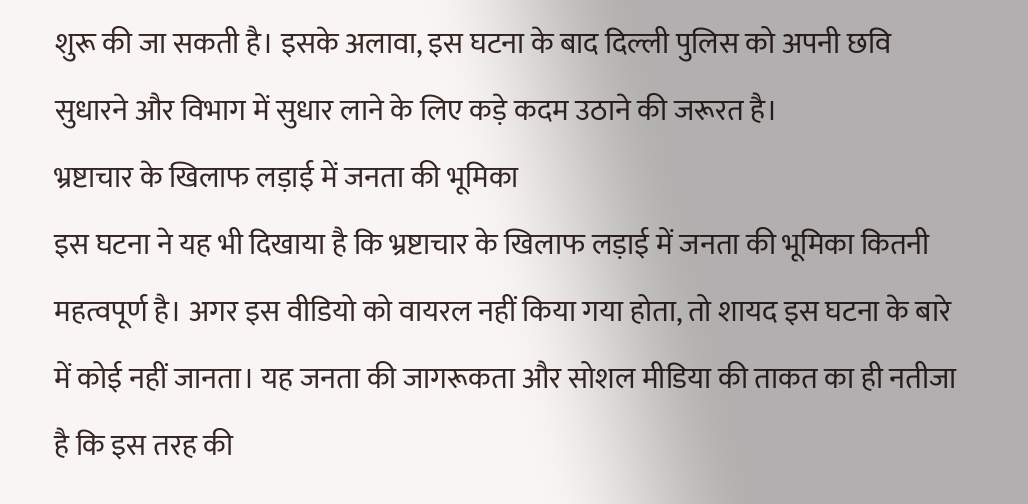शुरू की जा सकती है। इसके अलावा, इस घटना के बाद दिल्ली पुलिस को अपनी छवि सुधारने और विभाग में सुधार लाने के लिए कड़े कदम उठाने की जरूरत है।
भ्रष्टाचार के खिलाफ लड़ाई में जनता की भूमिका
इस घटना ने यह भी दिखाया है कि भ्रष्टाचार के खिलाफ लड़ाई में जनता की भूमिका कितनी महत्वपूर्ण है। अगर इस वीडियो को वायरल नहीं किया गया होता, तो शायद इस घटना के बारे में कोई नहीं जानता। यह जनता की जागरूकता और सोशल मीडिया की ताकत का ही नतीजा है कि इस तरह की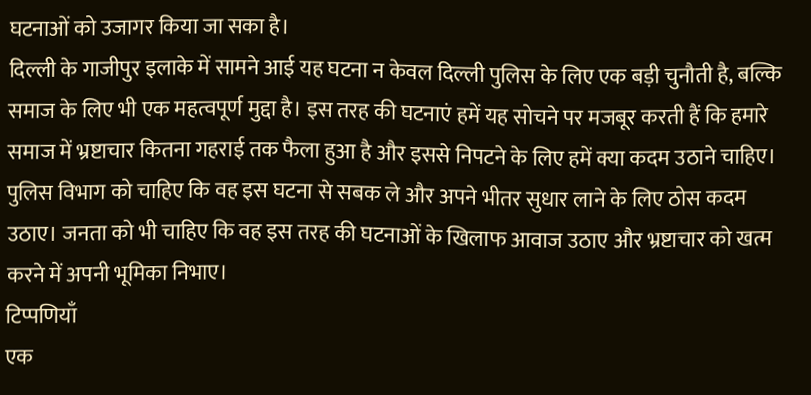घटनाओं को उजागर किया जा सका है।
दिल्ली के गाजीपुर इलाके में सामने आई यह घटना न केवल दिल्ली पुलिस के लिए एक बड़ी चुनौती है, बल्कि समाज के लिए भी एक महत्वपूर्ण मुद्दा है। इस तरह की घटनाएं हमें यह सोचने पर मजबूर करती हैं कि हमारे समाज में भ्रष्टाचार कितना गहराई तक फैला हुआ है और इससे निपटने के लिए हमें क्या कदम उठाने चाहिए। पुलिस विभाग को चाहिए कि वह इस घटना से सबक ले और अपने भीतर सुधार लाने के लिए ठोस कदम उठाए। जनता को भी चाहिए कि वह इस तरह की घटनाओं के खिलाफ आवाज उठाए और भ्रष्टाचार को खत्म करने में अपनी भूमिका निभाए।
टिप्पणियाँ
एक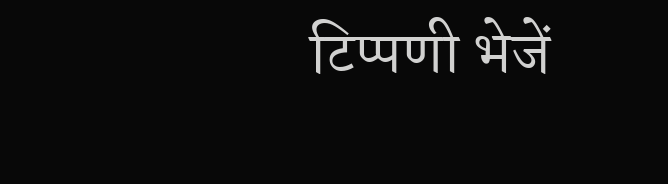टिप्पणी भेजें